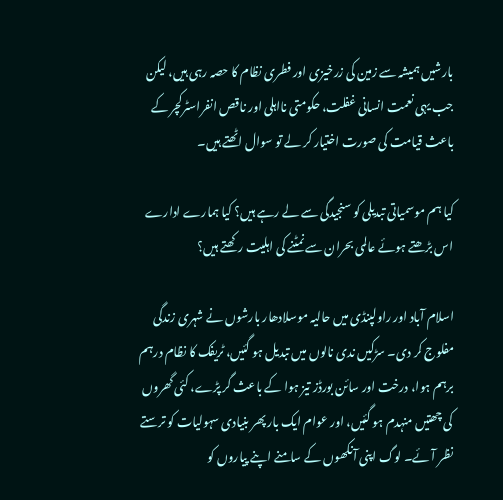بارشیں ہمیشہ سے زمین کی زرخیزی اور فطری نظام کا حصہ رہی ہیں، لیکن جب یہی نعمت انسانی غفلت، حکومتی نااہلی اور ناقص انفراسٹرکچر کے باعث قیامت کی صورت اختیار کر لے تو سوال اٹھتے ہیں۔

کیا ہم موسمیاتی تبدیلی کو سنجیدگی سے لے رہے ہیں؟ کیا ہمارے ادارے اس بڑھتے ہوئے عالمی بحران سے نمٹنے کی اہلیت رکھتے ہیں؟

اسلام آباد اور راولپنڈی میں حالیہ موسلادھار بارشوں نے شہری زندگی مفلوج کر دی۔ سڑکیں ندی نالوں میں تبدیل ہو گئیں، ٹریفک کا نظام درہم برہم ہوا، درخت اور سائن بورڈز تیز ہوا کے باعث گر پڑے، کئی گھروں کی چھتیں منہدم ہو گئیں، اور عوام ایک بار پھر بنیادی سہولیات کو ترستے نظر آئے۔ لوگ اپنی آنکھوں کے سامنے اپنے پیاروں کو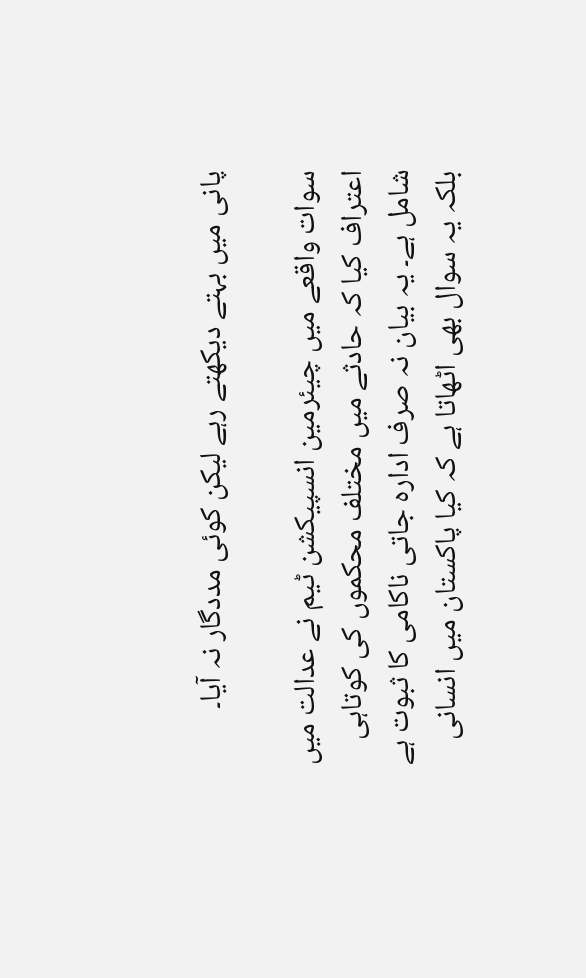پانی میں بہتے دیکھتے رہے لیکن کوئی مددگار نہ آیا۔

سوات واقعے میں چیئرمین انسپیکشن ٹیم نے عدالت میں اعتراف کیا کہ حادثے میں مختلف محکموں کی کوتاہی شامل ہے۔ یہ بیان نہ صرف ادارہ جاتی ناکامی کا ثبوت ہے بلکہ یہ سوال بھی اٹھاتا ہے کہ کیا پاکستان میں انسانی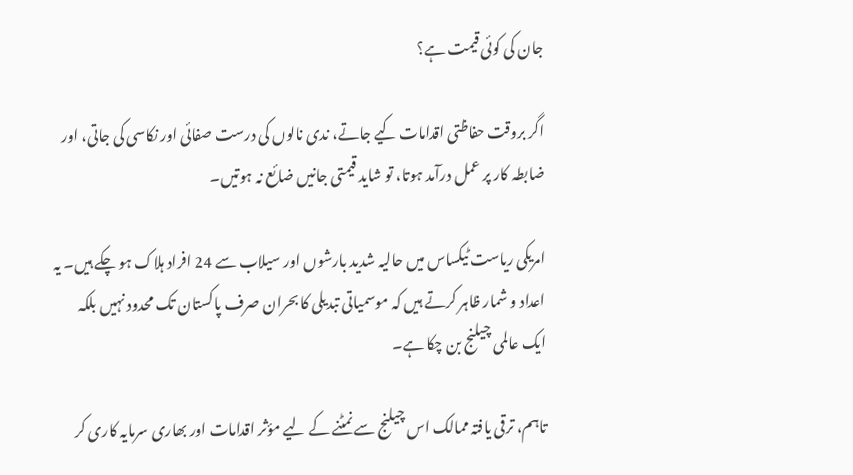جان کی کوئی قیمت ہے؟

اگر بروقت حفاظتی اقدامات کیے جاتے، ندی نالوں کی درست صفائی اور نکاسی کی جاتی، اور ضابطہ کار پر عمل درآمد ہوتا، تو شاید قیمتی جانیں ضائع نہ ہوتیں۔

امریکی ریاست ٹیکساس میں حالیہ شدید بارشوں اور سیلاب سے 24 افراد ہلاک ہو چکے ہیں۔ یہ اعداد و شمار ظاہر کرتے ہیں کہ موسمیاتی تبدیلی کا بحران صرف پاکستان تک محدود نہیں بلکہ ایک عالمی چیلنج بن چکا ہے۔

تاہم، ترقی یافتہ ممالک اس چیلنج سے نمٹنے کے لیے مؤثر اقدامات اور بھاری سرمایہ کاری کر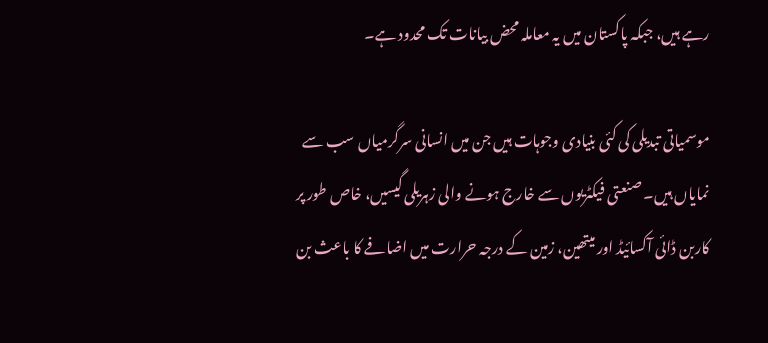رہے ہیں، جبکہ پاکستان میں یہ معاملہ محض بیانات تک محدود ہے۔

موسمیاتی تبدیلی کی کئی بنیادی وجوہات ہیں جن میں انسانی سرگرمیاں سب سے نمایاں ہیں۔ صنعتی فیکٹریوں سے خارج ہونے والی زہریلی گیسیں، خاص طور پر کاربن ڈائی آکسائیڈ اور میتھین، زمین کے درجہ حرارت میں اضافے کا باعث بن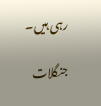رہی ہیں۔

جنگلات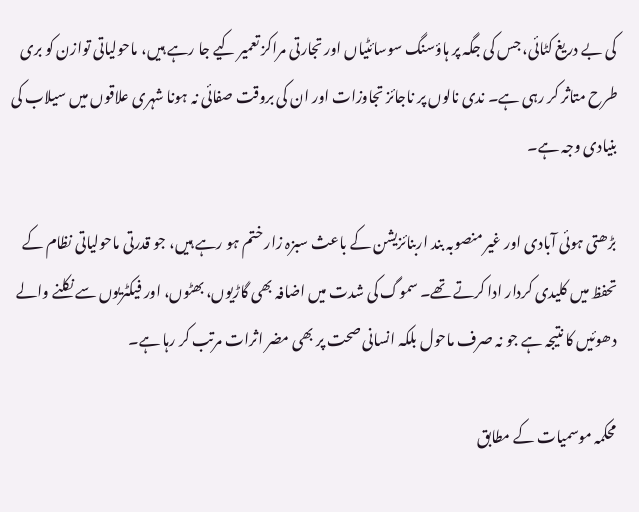کی بے دریغ کٹائی، جس کی جگہ پر ہاؤسنگ سوسائٹیاں اور تجارتی مراکز تعمیر کیے جا رہے ہیں، ماحولیاتی توازن کو بری طرح متاثر کر رہی ہے۔ ندی نالوں پر ناجائز تجاوزات اور ان کی بروقت صفائی نہ ہونا شہری علاقوں میں سیلاب کی بنیادی وجہ ہے۔

بڑھتی ہوئی آبادی اور غیر منصوبہ بند اربنائزیشن کے باعث سبزہ زار ختم ہو رہے ہیں، جو قدرتی ماحولیاتی نظام کے تحفظ میں کلیدی کردار ادا کرتے تھے۔ سموگ کی شدت میں اضافہ بھی گاڑیوں، بھٹوں، اور فیکٹریوں سے نکلنے والے دھوئیں کا نتیجہ ہے جو نہ صرف ماحول بلکہ انسانی صحت پر بھی مضر اثرات مرتب کر رہا ہے۔

محکمہ موسمیات کے مطابق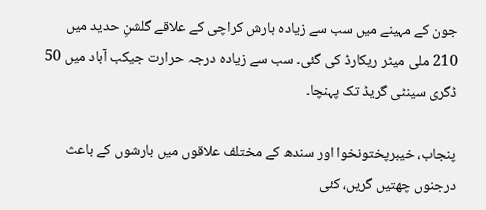جون کے مہینے میں سب سے زیادہ بارش کراچی کے علاقے گلشنِ حدید میں 210 ملی میٹر ریکارڈ کی گئی۔ سب سے زیادہ درجہ حرارت جیکب آباد میں 50 ڈگری سینٹی گریڈ تک پہنچا۔

پنجاب، خیبرپختونخوا اور سندھ کے مختلف علاقوں میں بارشوں کے باعث درجنوں چھتیں گریں، کئی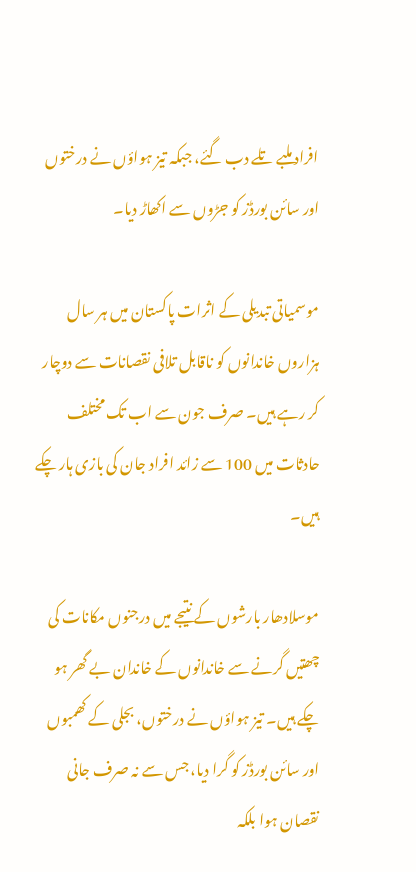افراد ملبے تلے دب گئے، جبکہ تیز ہواؤں نے درختوں اور سائن بورڈز کو جڑوں سے اکھاڑ دیا۔

موسمیاتی تبدیلی کے اثرات پاکستان میں ہر سال ہزاروں خاندانوں کو ناقابل تلافی نقصانات سے دوچار کر رہے ہیں۔ صرف جون سے اب تک مختلف حادثات میں 100 سے زائد افراد جان کی بازی ہار چکے ہیں۔

موسلادھار بارشوں کے نتیجے میں درجنوں مکانات کی چھتیں گرنے سے خاندانوں کے خاندان بے گھر ہو چکے ہیں۔ تیز ہواؤں نے درختوں، بجلی کے کھمبوں اور سائن بورڈز کو گرا دیا، جس سے نہ صرف جانی نقصان ہوا بلکہ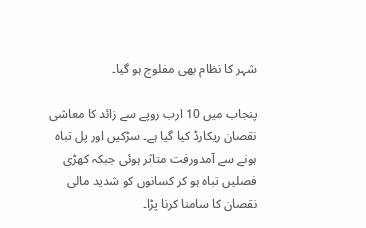شہر کا نظام بھی مفلوج ہو گیا۔

پنجاب میں 10 ارب روپے سے زائد کا معاشی نقصان ریکارڈ کیا گیا ہے۔ سڑکیں اور پل تباہ ہونے سے آمدورفت متاثر ہوئی جبکہ کھڑی فصلیں تباہ ہو کر کسانوں کو شدید مالی نقصان کا سامنا کرنا پڑا۔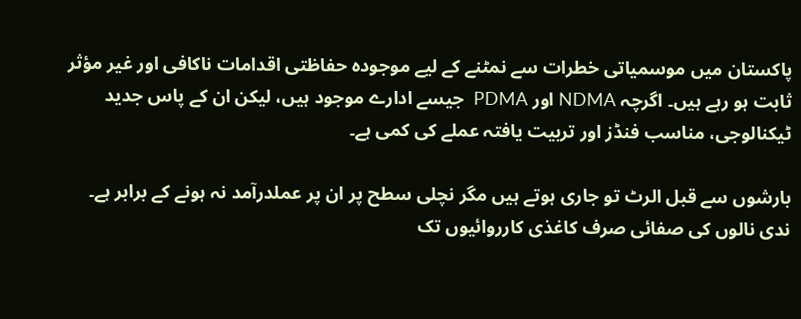پاکستان میں موسمیاتی خطرات سے نمٹنے کے لیے موجودہ حفاظتی اقدامات ناکافی اور غیر مؤثر ثابت ہو رہے ہیں۔ اگرچہ NDMA اور PDMA  جیسے ادارے موجود ہیں، لیکن ان کے پاس جدید ٹیکنالوجی، مناسب فنڈز اور تربیت یافتہ عملے کی کمی ہے۔

بارشوں سے قبل الرٹ تو جاری ہوتے ہیں مگر نچلی سطح پر ان پر عملدرآمد نہ ہونے کے برابر ہے۔ ندی نالوں کی صفائی صرف کاغذی کارروائیوں تک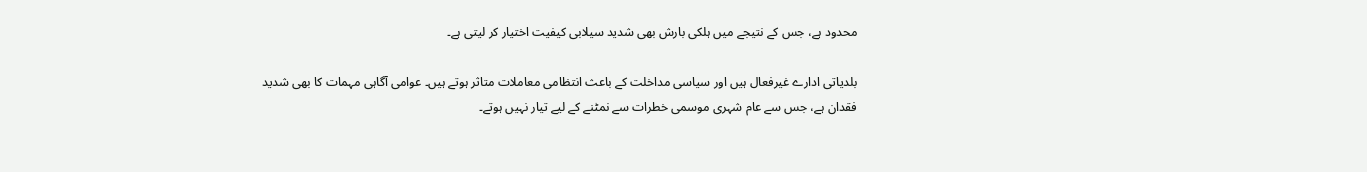محدود ہے، جس کے نتیجے میں ہلکی بارش بھی شدید سیلابی کیفیت اختیار کر لیتی ہے۔

بلدیاتی ادارے غیرفعال ہیں اور سیاسی مداخلت کے باعث انتظامی معاملات متاثر ہوتے ہیں۔ عوامی آگاہی مہمات کا بھی شدید فقدان ہے، جس سے عام شہری موسمی خطرات سے نمٹنے کے لیے تیار نہیں ہوتے۔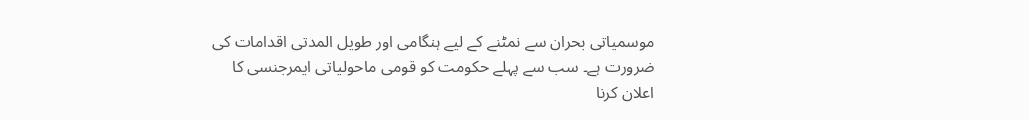موسمیاتی بحران سے نمٹنے کے لیے ہنگامی اور طویل المدتی اقدامات کی ضرورت ہے۔ سب سے پہلے حکومت کو قومی ماحولیاتی ایمرجنسی کا اعلان کرنا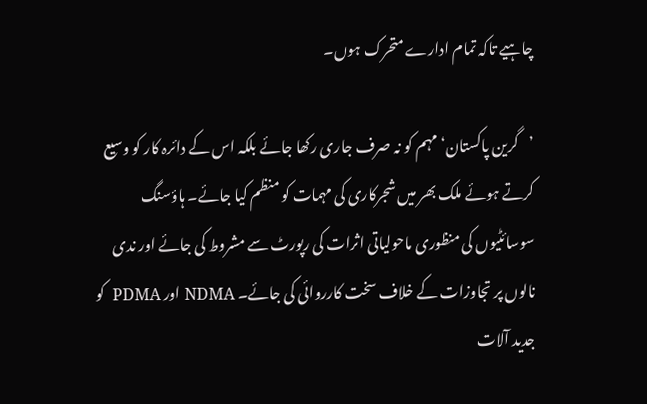چاہیے تاکہ تمام ادارے متحرک ہوں۔

’گرین پاکستان‘ مہم کو نہ صرف جاری رکھا جائے بلکہ اس کے دائرہ کار کو وسیع کرتے ہوئے ملک بھر میں شجرکاری کی مہمات کو منظم کیا جائے۔ ہاؤسنگ سوسائٹیوں کی منظوری ماحولیاتی اثرات کی رپورٹ سے مشروط کی جائے اور ندی نالوں پر تجاوزات کے خلاف سخت کارروائی کی جائے۔ NDMA اور PDMA  کو جدید آلات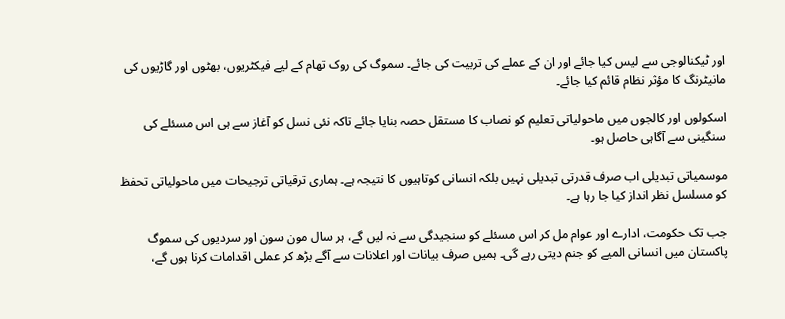اور ٹیکنالوجی سے لیس کیا جائے اور ان کے عملے کی تربیت کی جائے۔ سموگ کی روک تھام کے لیے فیکٹریوں، بھٹوں اور گاڑیوں کی مانیٹرنگ کا مؤثر نظام قائم کیا جائے۔

اسکولوں اور کالجوں میں ماحولیاتی تعلیم کو نصاب کا مستقل حصہ بنایا جائے تاکہ نئی نسل کو آغاز سے ہی اس مسئلے کی سنگینی سے آگاہی حاصل ہو۔

موسمیاتی تبدیلی اب صرف قدرتی تبدیلی نہیں بلکہ انسانی کوتاہیوں کا نتیجہ ہے۔ ہماری ترقیاتی ترجیحات میں ماحولیاتی تحفظ کو مسلسل نظر انداز کیا جا رہا ہے۔

جب تک حکومت، ادارے اور عوام مل کر اس مسئلے کو سنجیدگی سے نہ لیں گے، ہر سال مون سون اور سردیوں کی سموگ پاکستان میں انسانی المیے کو جنم دیتی رہے گی۔ ہمیں صرف بیانات اور اعلانات سے آگے بڑھ کر عملی اقدامات کرنا ہوں گے،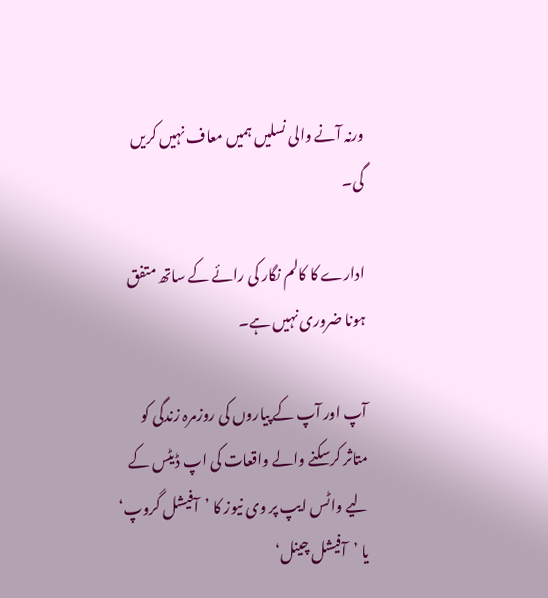ورنہ آنے والی نسلیں ہمیں معاف نہیں کریں گی۔

ادارے کا کالم نگار کی رائے کے ساتھ متفق ہونا ضروری نہیں ہے۔

آپ اور آپ کے پیاروں کی روزمرہ زندگی کو متاثر کرسکنے والے واقعات کی اپ ڈیٹس کے لیے واٹس ایپ پر وی نیوز کا ’آفیشل گروپ‘ یا ’آفیشل چینل‘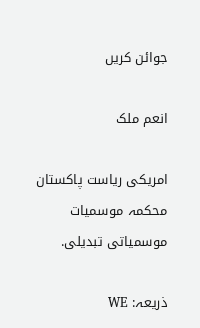جوائن کریں

انعم ملک

امریکی ریاست پاکستان محکمہ موسمیات موسمیاتی تبدیلی.

ذریعہ: WE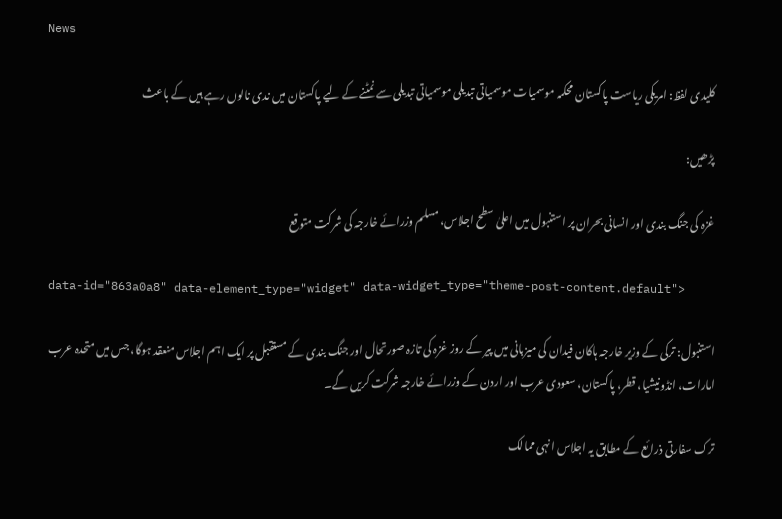News

کلیدی لفظ: امریکی ریاست پاکستان محکمہ موسمیات موسمیاتی تبدیلی موسمیاتی تبدیلی سے نمٹنے کے لیے پاکستان میں ندی نالوں رہے ہیں کے باعث

پڑھیں:

غزہ کی جنگ بندی اور انسانی بحران پر استنبول میں اعلیٰ سطح اجلاس، مسلم وزرائے خارجہ کی شرکت متوقع

data-id="863a0a8" data-element_type="widget" data-widget_type="theme-post-content.default">

استنبول: ترکی کے وزیر خارجہ ہاکان فیدان کی میزبانی میں پیر کے روز غزہ کی تازہ صورتحال اور جنگ بندی کے مستقبل پر ایک اہم اجلاس منعقد ہوگا، جس میں متحدہ عرب امارات، انڈونیشیا، قطر، پاکستان، سعودی عرب اور اردن کے وزرائے خارجہ شرکت کریں گے۔

ترک سفارتی ذرائع کے مطابق یہ اجلاس انہی ممالک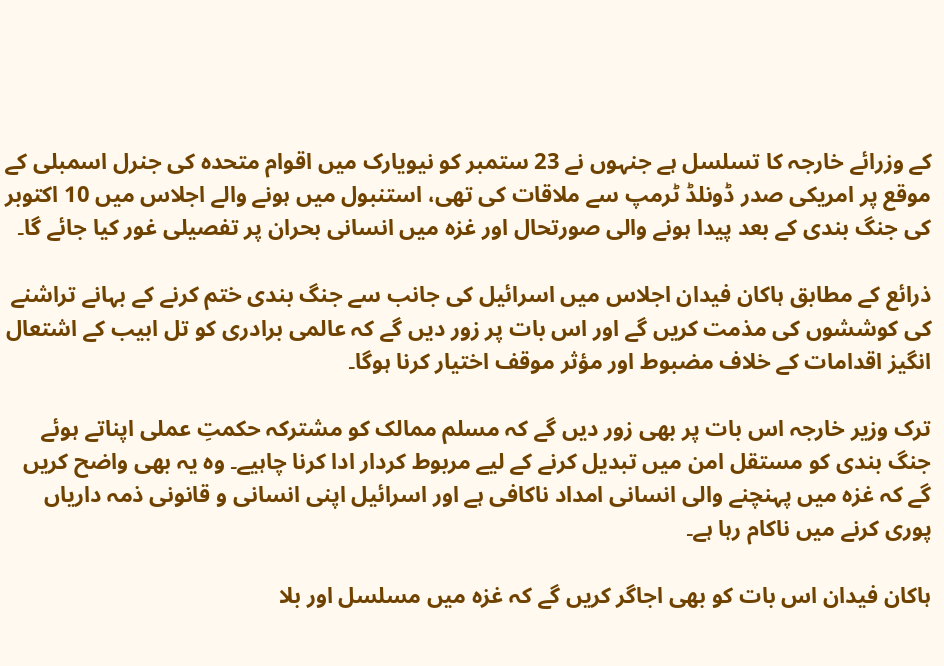کے وزرائے خارجہ کا تسلسل ہے جنہوں نے 23 ستمبر کو نیویارک میں اقوام متحدہ کی جنرل اسمبلی کے موقع پر امریکی صدر ڈونلڈ ٹرمپ سے ملاقات کی تھی، استنبول میں ہونے والے اجلاس میں 10 اکتوبر کی جنگ بندی کے بعد پیدا ہونے والی صورتحال اور غزہ میں انسانی بحران پر تفصیلی غور کیا جائے گا۔

ذرائع کے مطابق ہاکان فیدان اجلاس میں اسرائیل کی جانب سے جنگ بندی ختم کرنے کے بہانے تراشنے کی کوششوں کی مذمت کریں گے اور اس بات پر زور دیں گے کہ عالمی برادری کو تل ابیب کے اشتعال انگیز اقدامات کے خلاف مضبوط اور مؤثر موقف اختیار کرنا ہوگا۔

ترک وزیر خارجہ اس بات پر بھی زور دیں گے کہ مسلم ممالک کو مشترکہ حکمتِ عملی اپناتے ہوئے جنگ بندی کو مستقل امن میں تبدیل کرنے کے لیے مربوط کردار ادا کرنا چاہیے۔ وہ یہ بھی واضح کریں گے کہ غزہ میں پہنچنے والی انسانی امداد ناکافی ہے اور اسرائیل اپنی انسانی و قانونی ذمہ داریاں پوری کرنے میں ناکام رہا ہے۔

ہاکان فیدان اس بات کو بھی اجاگر کریں گے کہ غزہ میں مسلسل اور بلا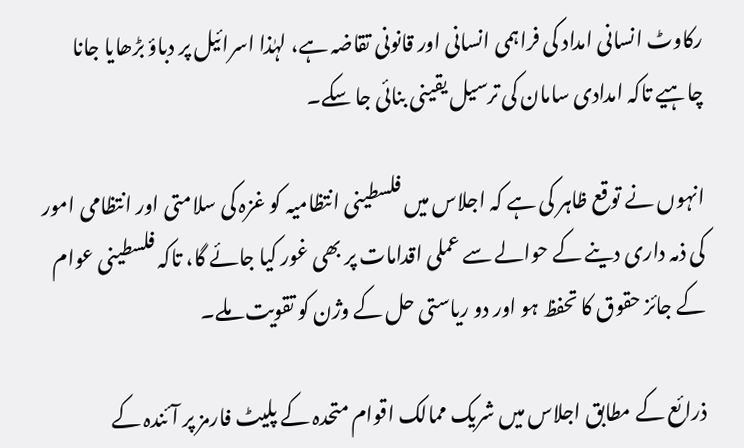رکاوٹ انسانی امداد کی فراہمی انسانی اور قانونی تقاضہ ہے، لہٰذا اسرائیل پر دباؤ بڑھایا جانا چاہیے تاکہ امدادی سامان کی ترسیل یقینی بنائی جا سکے۔

انہوں نے توقع ظاہر کی ہے کہ اجلاس میں فلسطینی انتظامیہ کو غزہ کی سلامتی اور انتظامی امور کی ذمہ داری دینے کے حوالے سے عملی اقدامات پر بھی غور کیا جائے گا، تاکہ فلسطینی عوام کے جائز حقوق کا تحفظ ہو اور دو ریاستی حل کے وژن کو تقویت ملے۔

ذرائع کے مطابق اجلاس میں شریک ممالک اقوام متحدہ کے پلیٹ فارمز پر آئندہ کے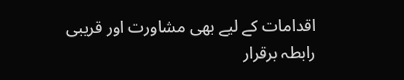اقدامات کے لیے بھی مشاورت اور قریبی رابطہ برقرار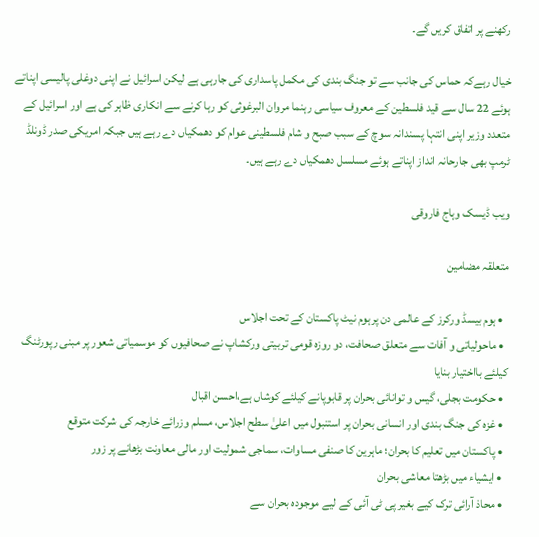رکھنے پر اتفاق کریں گے۔

خیال رہےکہ حماس کی جانب سے تو جنگ بندی کی مکمل پاسداری کی جارہی ہے لیکن اسرائیل نے اپنی دوغلی پالیسی اپناتے ہوئے 22 سال سے قید فلسطین کے معروف سیاسی رہنما مروان البرغوثی کو رہا کرنے سے انکاری ظاہر کی ہے اور اسرائیل کے متعدد وزیر اپنی انتہا پسندانہ سوچ کے سبب صبح و شام فلسطینی عوام کو دھمکیاں دے رہے ہیں جبکہ امریکی صدر ڈونلڈ ٹرمپ بھی جارحانہ انداز اپناتے ہوئے مسلسل دھمکیاں دے رہے ہیں۔

ویب ڈیسک وہاج فاروقی

متعلقہ مضامین

  • ہوم بیسڈ ورکرز کے عالمی دن پرہوم نیٹ پاکستان کے تحت اجلاس
  • ماحولیاتی و آفات سے متعلق صحافت، دو روزہ قومی تربیتی ورکشاپ نے صحافیوں کو موسمیاتی شعور پر مبنی رپورٹنگ کیلئے بااختیار بنایا
  • حکومت بجلی، گیس و توانائی بحران پر قابوپانے کیلئے کوشاں ہے،احسن اقبال
  • غزہ کی جنگ بندی اور انسانی بحران پر استنبول میں اعلیٰ سطح اجلاس، مسلم وزرائے خارجہ کی شرکت متوقع
  • پاکستان میں تعلیم کا بحران؛ ماہرین کا صنفی مساوات، سماجی شمولیت اور مالی معاونت بڑھانے پر زور
  • ایشیاء میں بڑھتا معاشی بحران
  • محاذ آرائی ترک کیے بغیر پی ٹی آئی کے لیے موجودہ بحران سے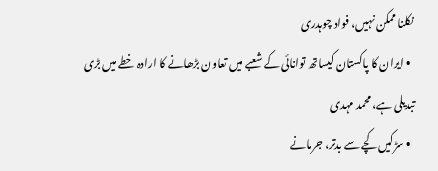نکلنا ممکن نہیں، فواد چوہدری
  • ایران کا پاکستان کیساتھ توانائی کے شعبے میں تعاون بڑھانے کا ارادہ خطے میں بڑی تبدیلی ہے، محمد مہدی
  • سڑکیں کچے سے بدتر، جرمانے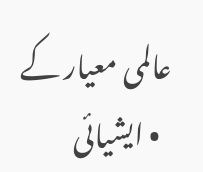عالمی معیار کے
  • ایشیائی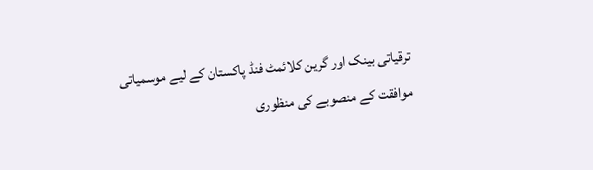ترقیاتی بینک اور گرین کلائمٹ فنڈ پاکستان کے لیے موسمیاتی موافقت کے منصوبے کی منظوری